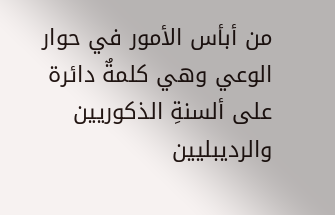من أبأس الأمور في حوار الوعي وهي كلمةٌ دائرة على ألسنةِ الذكوريين والرديبليين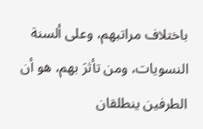باختلاف مراتبهم، وعلى ألسنة النسويات، ومن تأثرَ بهم، هو أن الطرفين ينطلقان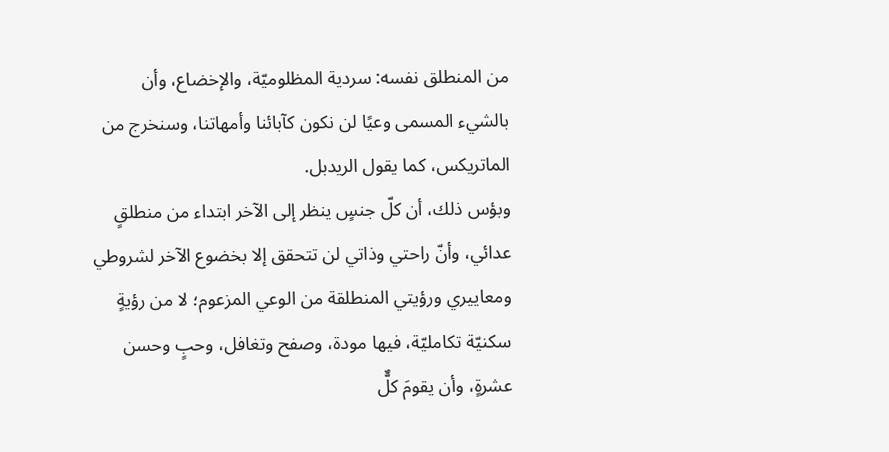من المنطلق نفسه: سردية المظلوميّة، والإخضاع، وأن بالشيء المسمى وعيًا لن نكون كآبائنا وأمهاتنا، وسنخرج من الماتريكس، كما يقول الريدبل.
وبؤس ذلك، أن كلّ جنسٍ ينظر إلى الآخر ابتداء من منطلقٍ عدائي، وأنّ راحتي وذاتي لن تتحقق إلا بخضوع الآخر لشروطي ومعاييري ورؤيتي المنطلقة من الوعي المزعوم؛ لا من رؤيةٍ سكنيّة تكامليّة، فيها مودة، وصفح وتغافل، وحبٍ وحسن عشرةٍ، وأن يقومَ كلٌّ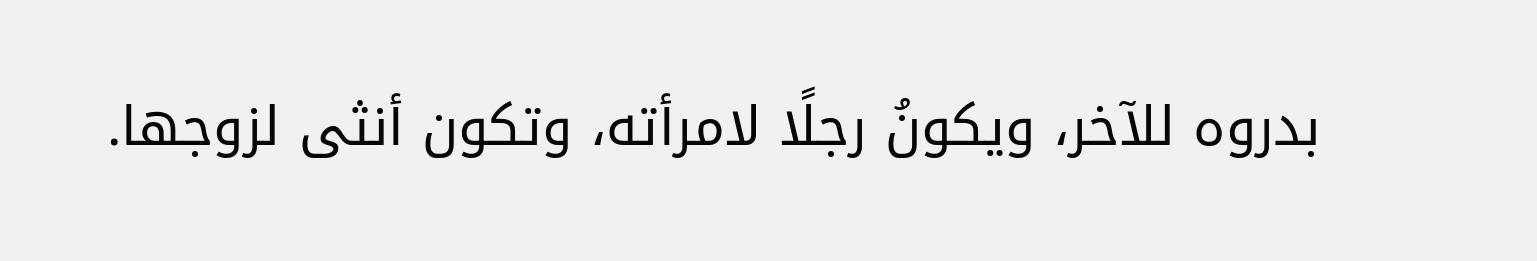بدروه للآخر، ويكونُ رجلًا لامرأته، وتكون أنثى لزوجها.